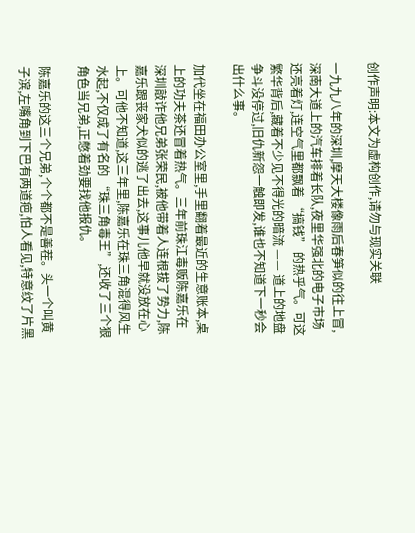创作声明:本文为虚构创作,请勿与现实关联

一九九八年的深圳,摩天大楼像雨后春笋似的往上冒,深南大道上的汽车排着长队,夜里华强北的电子市场还亮着灯,连空气里都飘着 “搞钱” 的热乎气。可这繁华背后,藏着不少见不得光的暗流 —— 道上的地盘争斗没停过,旧仇新怨一触即发,谁也不知道下一秒会出什么事。

加代坐在福田办公室里,手里翻着最近的生意账本,桌上的功夫茶还冒着热气。三年前珠江毒贩陈嘉乐在深圳敲诈他兄弟张荣民,被他带着人连根拔了势力,陈嘉乐跟丧家犬似的逃了出去,这事儿他早就没放在心上。可他不知道,这三年里,陈嘉乐在珠三角混得风生水起,不仅成了有名的 “珠三角毒王”,还收了三个狠角色当兄弟,正憋着劲要找他报仇。

陈嘉乐的这三个兄弟,个个都不是善茬。头一个叫黄子滨,左嘴角到下巴有两道疤,怕人看见,特意纹了片黑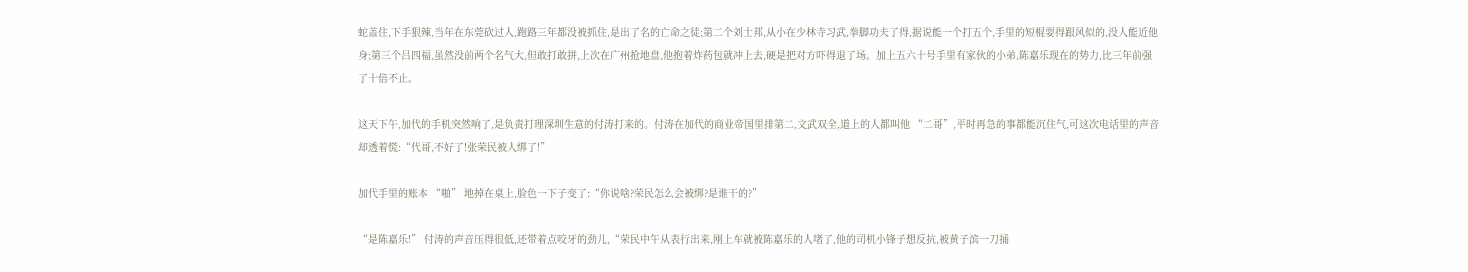蛇盖住,下手狠辣,当年在东莞砍过人,跑路三年都没被抓住,是出了名的亡命之徒;第二个刘士邦,从小在少林寺习武,拳脚功夫了得,据说能一个打五个,手里的短棍耍得跟风似的,没人能近他身;第三个吕四福,虽然没前两个名气大,但敢打敢拼,上次在广州抢地盘,他抱着炸药包就冲上去,硬是把对方吓得退了场。加上五六十号手里有家伙的小弟,陈嘉乐现在的势力,比三年前强了十倍不止。

这天下午,加代的手机突然响了,是负责打理深圳生意的付涛打来的。付涛在加代的商业帝国里排第二,文武双全,道上的人都叫他 “二哥”,平时再急的事都能沉住气,可这次电话里的声音却透着慌:“代哥,不好了!张荣民被人绑了!”

加代手里的账本 “啪” 地掉在桌上,脸色一下子变了:“你说啥?荣民怎么会被绑?是谁干的?”

“是陈嘉乐!” 付涛的声音压得很低,还带着点咬牙的劲儿,“荣民中午从表行出来,刚上车就被陈嘉乐的人堵了,他的司机小锋子想反抗,被黄子滨一刀捅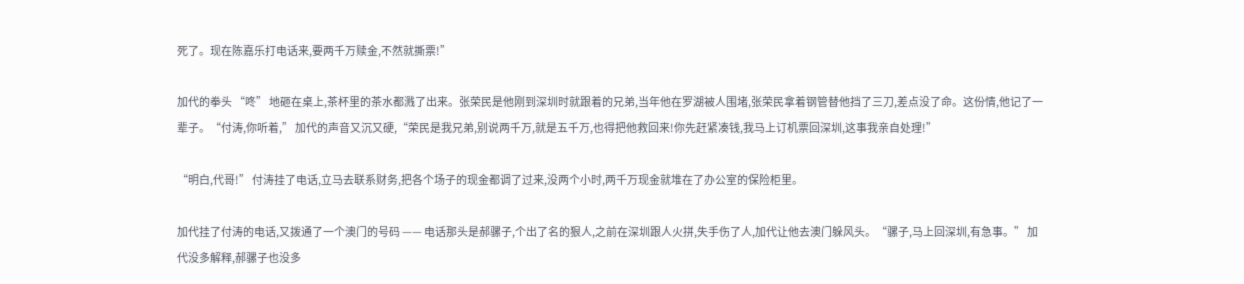死了。现在陈嘉乐打电话来,要两千万赎金,不然就撕票!”

加代的拳头 “咚” 地砸在桌上,茶杯里的茶水都溅了出来。张荣民是他刚到深圳时就跟着的兄弟,当年他在罗湖被人围堵,张荣民拿着钢管替他挡了三刀,差点没了命。这份情,他记了一辈子。“付涛,你听着,” 加代的声音又沉又硬,“荣民是我兄弟,别说两千万,就是五千万,也得把他救回来!你先赶紧凑钱,我马上订机票回深圳,这事我亲自处理!”

“明白,代哥!” 付涛挂了电话,立马去联系财务,把各个场子的现金都调了过来,没两个小时,两千万现金就堆在了办公室的保险柜里。

加代挂了付涛的电话,又拨通了一个澳门的号码 —— 电话那头是郝骡子,个出了名的狠人,之前在深圳跟人火拼,失手伤了人,加代让他去澳门躲风头。“骡子,马上回深圳,有急事。” 加代没多解释,郝骡子也没多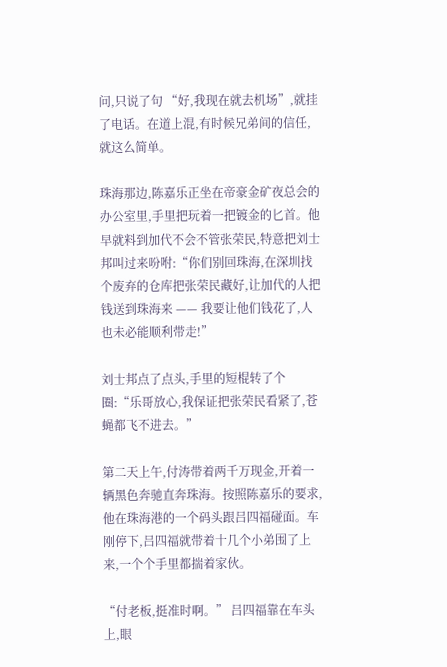问,只说了句 “好,我现在就去机场”,就挂了电话。在道上混,有时候兄弟间的信任,就这么简单。

珠海那边,陈嘉乐正坐在帝豪金矿夜总会的办公室里,手里把玩着一把镀金的匕首。他早就料到加代不会不管张荣民,特意把刘士邦叫过来吩咐:“你们别回珠海,在深圳找个废弃的仓库把张荣民藏好,让加代的人把钱送到珠海来 —— 我要让他们钱花了,人也未必能顺利带走!”

刘士邦点了点头,手里的短棍转了个圈:“乐哥放心,我保证把张荣民看紧了,苍蝇都飞不进去。”

第二天上午,付涛带着两千万现金,开着一辆黑色奔驰直奔珠海。按照陈嘉乐的要求,他在珠海港的一个码头跟吕四福碰面。车刚停下,吕四福就带着十几个小弟围了上来,一个个手里都揣着家伙。

“付老板,挺准时啊。” 吕四福靠在车头上,眼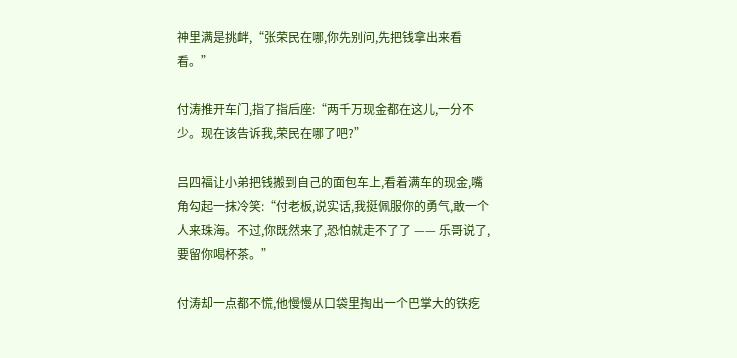神里满是挑衅,“张荣民在哪,你先别问,先把钱拿出来看看。”

付涛推开车门,指了指后座:“两千万现金都在这儿,一分不少。现在该告诉我,荣民在哪了吧?”

吕四福让小弟把钱搬到自己的面包车上,看着满车的现金,嘴角勾起一抹冷笑:“付老板,说实话,我挺佩服你的勇气,敢一个人来珠海。不过,你既然来了,恐怕就走不了了 —— 乐哥说了,要留你喝杯茶。”

付涛却一点都不慌,他慢慢从口袋里掏出一个巴掌大的铁疙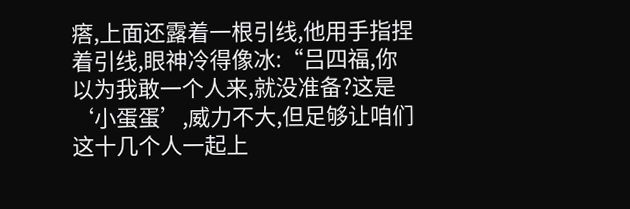瘩,上面还露着一根引线,他用手指捏着引线,眼神冷得像冰:“吕四福,你以为我敢一个人来,就没准备?这是‘小蛋蛋’,威力不大,但足够让咱们这十几个人一起上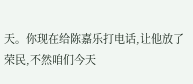天。你现在给陈嘉乐打电话,让他放了荣民,不然咱们今天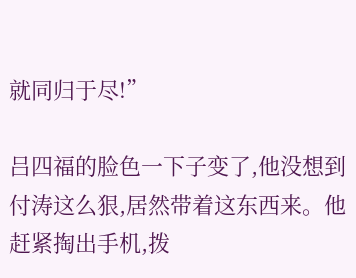就同归于尽!”

吕四福的脸色一下子变了,他没想到付涛这么狠,居然带着这东西来。他赶紧掏出手机,拨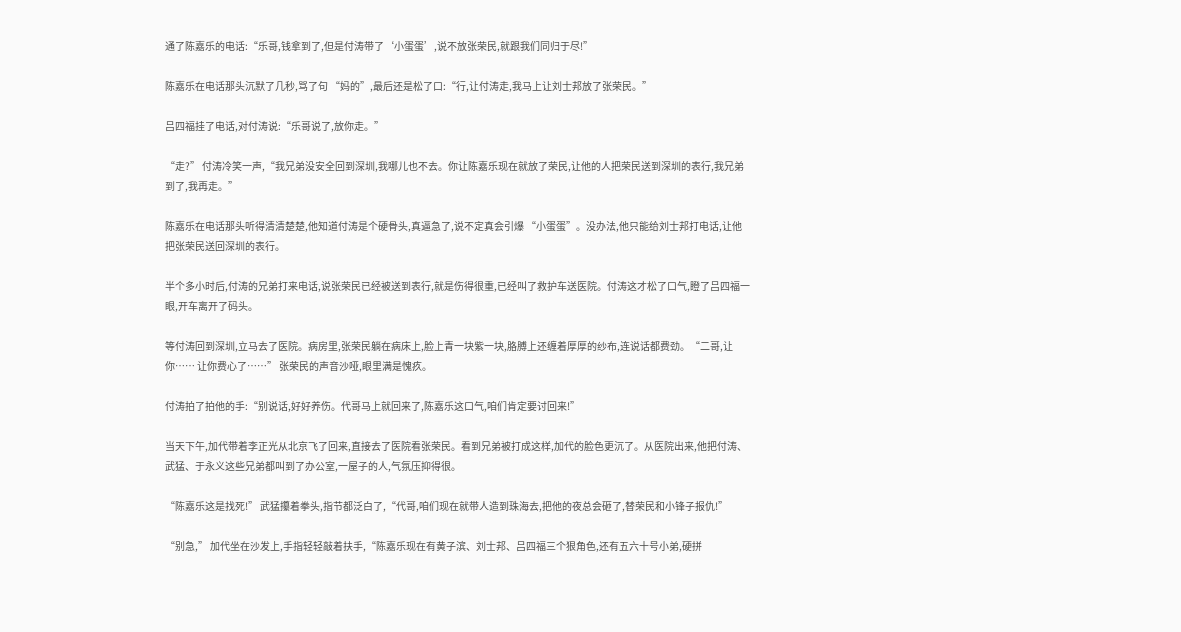通了陈嘉乐的电话:“乐哥,钱拿到了,但是付涛带了‘小蛋蛋’,说不放张荣民,就跟我们同归于尽!”

陈嘉乐在电话那头沉默了几秒,骂了句 “妈的”,最后还是松了口:“行,让付涛走,我马上让刘士邦放了张荣民。”

吕四福挂了电话,对付涛说:“乐哥说了,放你走。”

“走?” 付涛冷笑一声,“我兄弟没安全回到深圳,我哪儿也不去。你让陈嘉乐现在就放了荣民,让他的人把荣民送到深圳的表行,我兄弟到了,我再走。”

陈嘉乐在电话那头听得清清楚楚,他知道付涛是个硬骨头,真逼急了,说不定真会引爆 “小蛋蛋”。没办法,他只能给刘士邦打电话,让他把张荣民送回深圳的表行。

半个多小时后,付涛的兄弟打来电话,说张荣民已经被送到表行,就是伤得很重,已经叫了救护车送医院。付涛这才松了口气,瞪了吕四福一眼,开车离开了码头。

等付涛回到深圳,立马去了医院。病房里,张荣民躺在病床上,脸上青一块紫一块,胳膊上还缠着厚厚的纱布,连说话都费劲。“二哥,让你…… 让你费心了……” 张荣民的声音沙哑,眼里满是愧疚。

付涛拍了拍他的手:“别说话,好好养伤。代哥马上就回来了,陈嘉乐这口气,咱们肯定要讨回来!”

当天下午,加代带着李正光从北京飞了回来,直接去了医院看张荣民。看到兄弟被打成这样,加代的脸色更沉了。从医院出来,他把付涛、武猛、于永义这些兄弟都叫到了办公室,一屋子的人,气氛压抑得很。

“陈嘉乐这是找死!” 武猛攥着拳头,指节都泛白了,“代哥,咱们现在就带人造到珠海去,把他的夜总会砸了,替荣民和小锋子报仇!”

“别急,” 加代坐在沙发上,手指轻轻敲着扶手,“陈嘉乐现在有黄子滨、刘士邦、吕四福三个狠角色,还有五六十号小弟,硬拼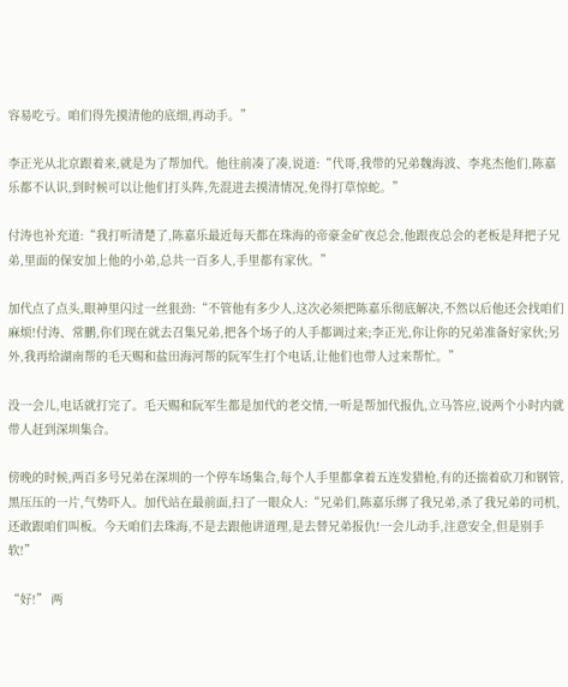容易吃亏。咱们得先摸清他的底细,再动手。”

李正光从北京跟着来,就是为了帮加代。他往前凑了凑,说道:“代哥,我带的兄弟魏海波、李兆杰他们,陈嘉乐都不认识,到时候可以让他们打头阵,先混进去摸清情况,免得打草惊蛇。”

付涛也补充道:“我打听清楚了,陈嘉乐最近每天都在珠海的帝豪金矿夜总会,他跟夜总会的老板是拜把子兄弟,里面的保安加上他的小弟,总共一百多人,手里都有家伙。”

加代点了点头,眼神里闪过一丝狠劲:“不管他有多少人,这次必须把陈嘉乐彻底解决,不然以后他还会找咱们麻烦!付涛、常鹏,你们现在就去召集兄弟,把各个场子的人手都调过来;李正光,你让你的兄弟准备好家伙;另外,我再给湖南帮的毛天赐和盐田海河帮的阮军生打个电话,让他们也带人过来帮忙。”

没一会儿,电话就打完了。毛天赐和阮军生都是加代的老交情,一听是帮加代报仇,立马答应,说两个小时内就带人赶到深圳集合。

傍晚的时候,两百多号兄弟在深圳的一个停车场集合,每个人手里都拿着五连发猎枪,有的还揣着砍刀和钢管,黑压压的一片,气势吓人。加代站在最前面,扫了一眼众人:“兄弟们,陈嘉乐绑了我兄弟,杀了我兄弟的司机,还敢跟咱们叫板。今天咱们去珠海,不是去跟他讲道理,是去替兄弟报仇!一会儿动手,注意安全,但是别手软!”

“好!” 两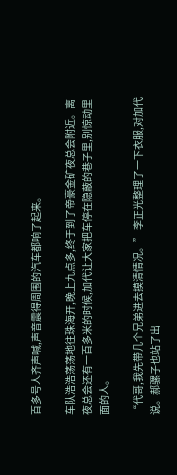百多号人齐声喊,声音震得周围的汽车都响了起来。

车队浩浩荡荡地往珠海开,晚上九点多,终于到了帝豪金矿夜总会附近。离夜总会还有一百多米的时候,加代让大家把车停在隐蔽的巷子里,别惊动里面的人。

“代哥,我先带几个兄弟进去摸清情况。” 李正光整理了一下衣服,对加代说。郝骡子也站了出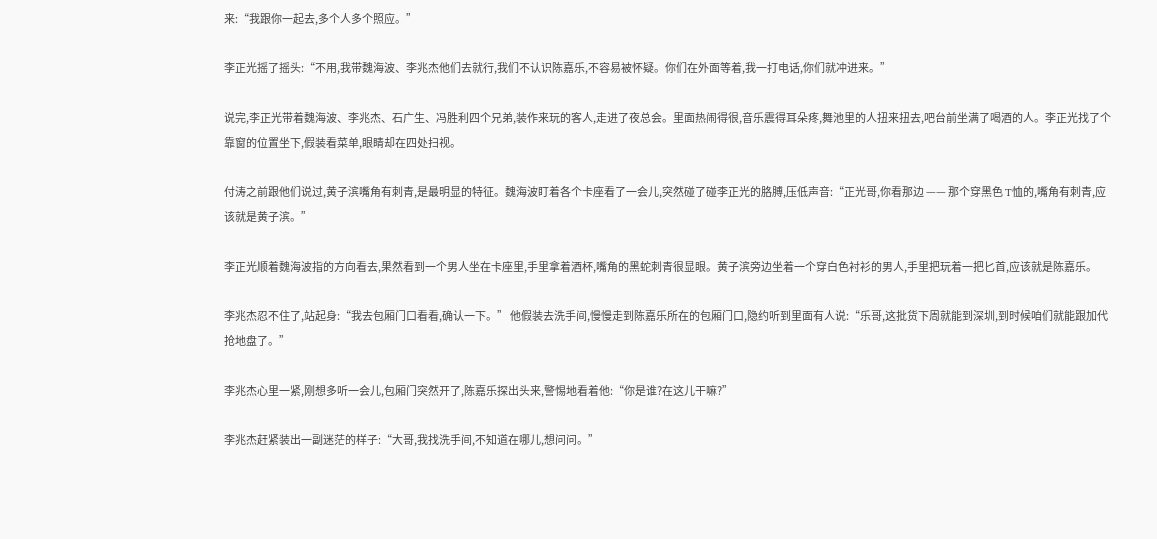来:“我跟你一起去,多个人多个照应。”

李正光摇了摇头:“不用,我带魏海波、李兆杰他们去就行,我们不认识陈嘉乐,不容易被怀疑。你们在外面等着,我一打电话,你们就冲进来。”

说完,李正光带着魏海波、李兆杰、石广生、冯胜利四个兄弟,装作来玩的客人,走进了夜总会。里面热闹得很,音乐震得耳朵疼,舞池里的人扭来扭去,吧台前坐满了喝酒的人。李正光找了个靠窗的位置坐下,假装看菜单,眼睛却在四处扫视。

付涛之前跟他们说过,黄子滨嘴角有刺青,是最明显的特征。魏海波盯着各个卡座看了一会儿,突然碰了碰李正光的胳膊,压低声音:“正光哥,你看那边 —— 那个穿黑色 T恤的,嘴角有刺青,应该就是黄子滨。”

李正光顺着魏海波指的方向看去,果然看到一个男人坐在卡座里,手里拿着酒杯,嘴角的黑蛇刺青很显眼。黄子滨旁边坐着一个穿白色衬衫的男人,手里把玩着一把匕首,应该就是陈嘉乐。

李兆杰忍不住了,站起身:“我去包厢门口看看,确认一下。” 他假装去洗手间,慢慢走到陈嘉乐所在的包厢门口,隐约听到里面有人说:“乐哥,这批货下周就能到深圳,到时候咱们就能跟加代抢地盘了。”

李兆杰心里一紧,刚想多听一会儿,包厢门突然开了,陈嘉乐探出头来,警惕地看着他:“你是谁?在这儿干嘛?”

李兆杰赶紧装出一副迷茫的样子:“大哥,我找洗手间,不知道在哪儿,想问问。”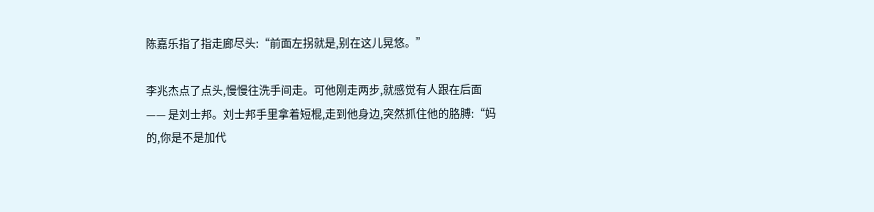陈嘉乐指了指走廊尽头:“前面左拐就是,别在这儿晃悠。”

李兆杰点了点头,慢慢往洗手间走。可他刚走两步,就感觉有人跟在后面 —— 是刘士邦。刘士邦手里拿着短棍,走到他身边,突然抓住他的胳膊:“妈的,你是不是加代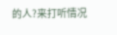的人?来打听情况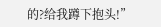的?给我蹲下抱头!”